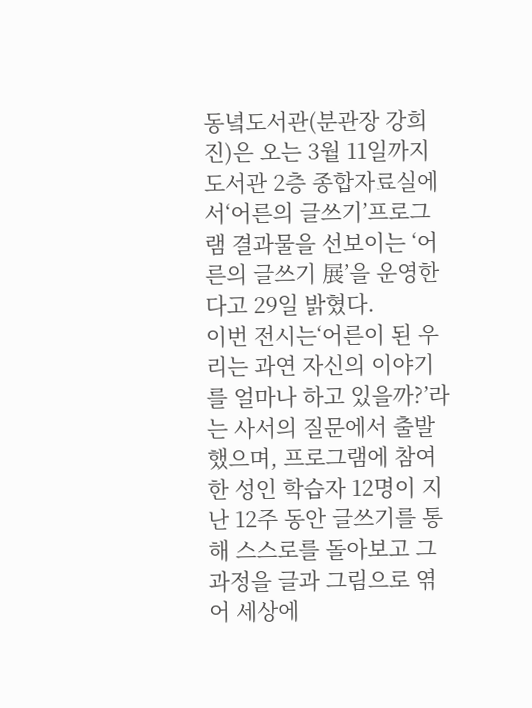동녘도서관(분관장 강희진)은 오는 3월 11일까지 도서관 2층 종합자료실에서‘어른의 글쓰기’프로그램 결과물을 선보이는 ‘어른의 글쓰기 展’을 운영한다고 29일 밝혔다.
이번 전시는‘어른이 된 우리는 과연 자신의 이야기를 얼마나 하고 있을까?’라는 사서의 질문에서 출발했으며, 프로그램에 참여한 성인 학습자 12명이 지난 12주 동안 글쓰기를 통해 스스로를 돌아보고 그 과정을 글과 그림으로 엮어 세상에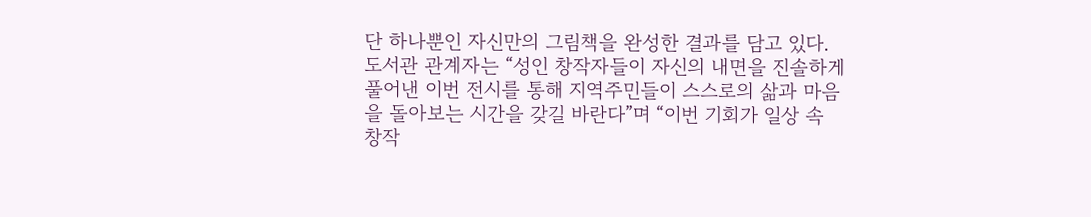단 하나뿐인 자신만의 그림책을 완성한 결과를 담고 있다.
도서관 관계자는 “성인 창작자들이 자신의 내면을 진솔하게 풀어낸 이번 전시를 통해 지역주민들이 스스로의 삶과 마음을 돌아보는 시간을 갖길 바란다”며 “이번 기회가 일상 속 창작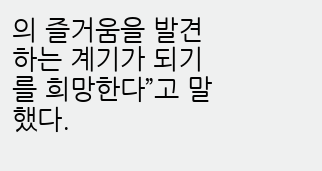의 즐거움을 발견하는 계기가 되기를 희망한다”고 말했다.